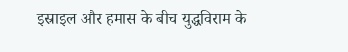इस्राइल और हमास के बीच युद्धविराम के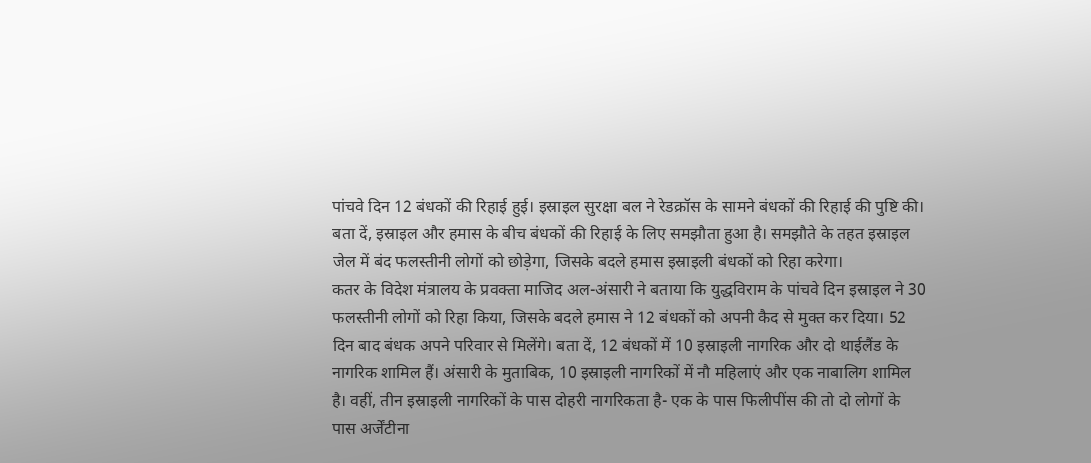पांचवे दिन 12 बंधकों की रिहाई हुई। इस्राइल सुरक्षा बल ने रेडक्रॉस के सामने बंधकों की रिहाई की पुष्टि की। बता दें, इस्राइल और हमास के बीच बंधकों की रिहाई के लिए समझौता हुआ है। समझौते के तहत इस्राइल जेल में बंद फलस्तीनी लोगों को छोड़ेगा, जिसके बदले हमास इस्राइली बंधकों को रिहा करेगा।
कतर के विदेश मंत्रालय के प्रवक्ता माजिद अल-अंसारी ने बताया कि युद्धविराम के पांचवे दिन इस्राइल ने 30 फलस्तीनी लोगों को रिहा किया, जिसके बदले हमास ने 12 बंधकों को अपनी कैद से मुक्त कर दिया। 52 दिन बाद बंधक अपने परिवार से मिलेंगे। बता दें, 12 बंधकों में 10 इस्राइली नागरिक और दो थाईलैंड के नागरिक शामिल हैं। अंसारी के मुताबिक, 10 इस्राइली नागरिकों में नौ महिलाएं और एक नाबालिग शामिल है। वहीं, तीन इस्राइली नागरिकों के पास दोहरी नागरिकता है- एक के पास फिलीपींस की तो दो लोगों के पास अर्जेंटीना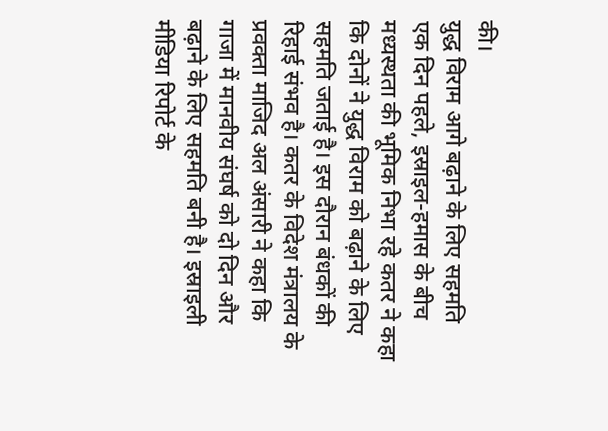की।
युद्ध विराम आगे बढ़ाने के लिए सहमति
एक दिन पहले, इस्राइल-हमास के बीच मध्यस्थता की भूमिक निभा रहे कतर ने कहा कि दोनों ने युद्ध विराम को बढ़ाने के लिए सहमति जताई है। इस दौरान बंधकों की रिहाई संभव है। कतर के विदेश मंत्रालय के प्रवक्ता माजिद अल अंसारी ने कहा कि गाजा में मानवीय संघर्ष को दो दिन और बढ़ाने के लिए सहमति बनी है। इस्राइली मीडिया रिपोर्ट के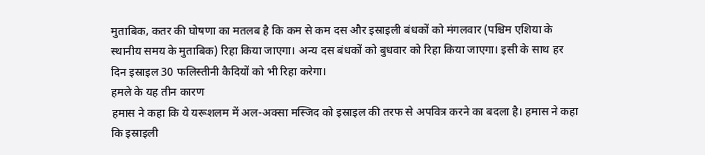मुताबिक, कतर की घोषणा का मतलब है कि कम से कम दस और इस्राइली बंधकों को मंगलवार (पश्चिम एशिया के स्थानीय समय के मुताबिक) रिहा किया जाएगा। अन्य दस बंधकों को बुधवार को रिहा किया जाएगा। इसी के साथ हर दिन इस्राइल 30 फलिस्तीनी कैदियों को भी रिहा करेगा।
हमले के यह तीन कारण
हमास ने कहा कि ये यरूशलम में अल-अक्सा मस्जिद को इस्राइल की तरफ से अपवित्र करने का बदला है। हमास ने कहा कि इस्राइली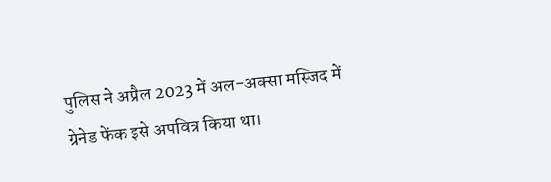पुलिस ने अप्रैल 2023 में अल-अक्सा मस्जिद में ग्रेनेड फेंक इसे अपवित्र किया था।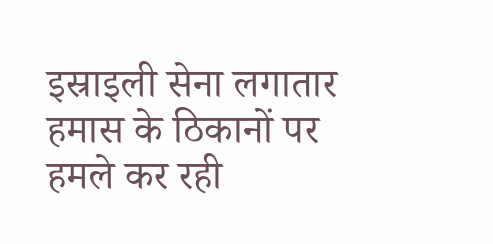इस्राइली सेना लगातार हमास के ठिकानों पर हमले कर रही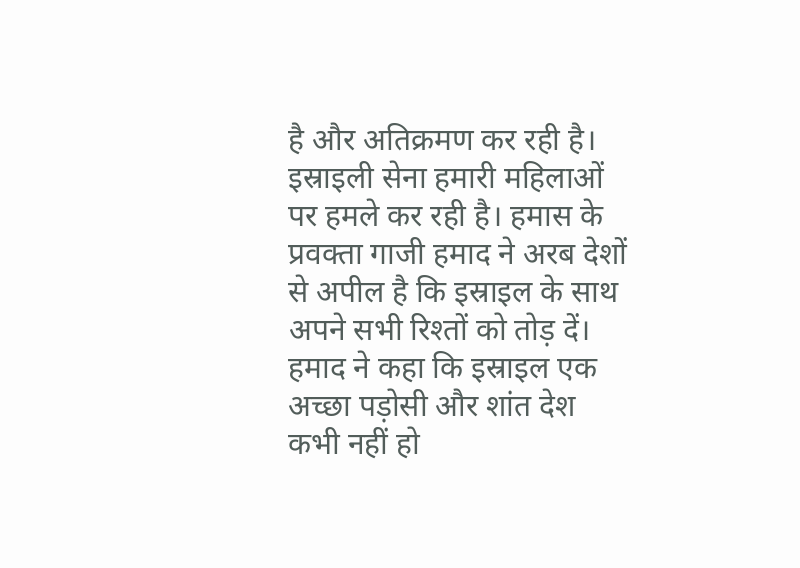है और अतिक्रमण कर रही है। इस्राइली सेना हमारी महिलाओं पर हमले कर रही है। हमास के प्रवक्ता गाजी हमाद ने अरब देशों से अपील है कि इस्राइल के साथ अपने सभी रिश्तों को तोड़ दें। हमाद ने कहा कि इस्राइल एक अच्छा पड़ोसी और शांत देश कभी नहीं हो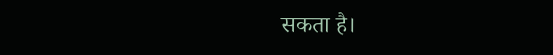सकता है।